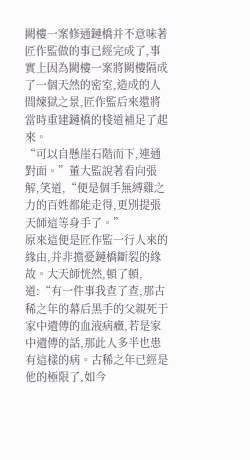闕樓一案修通鏈橋并不意味著匠作監做的事已經完成了,事實上因為闕樓一案將闕樓隔成了一個天然的密室,造成的人間煉獄之景,匠作監后來還將當時重建鏈橋的棧道補足了起來。
“可以自懸崖石階而下,連通對面。”董大監說著看向張解,笑道,“便是個手無縛雞之力的百姓都能走得,更別提張天師這等身手了。”
原來這便是匠作監一行人來的緣由,并非擔憂鏈橋斷裂的緣故。大天師恍然,頓了頓,道:“有一件事我查了查,那古稀之年的幕后黑手的父親死于家中遺傳的血液病癥,若是家中遺傳的話,那此人多半也患有這樣的病。古稀之年已經是他的極限了,如今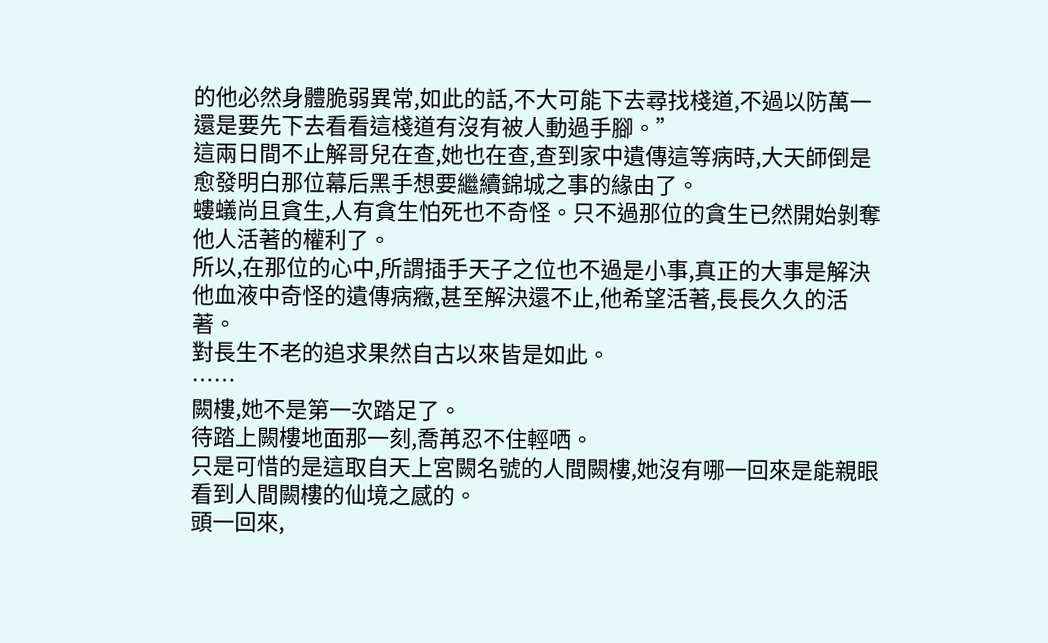的他必然身體脆弱異常,如此的話,不大可能下去尋找棧道,不過以防萬一還是要先下去看看這棧道有沒有被人動過手腳。”
這兩日間不止解哥兒在查,她也在查,查到家中遺傳這等病時,大天師倒是愈發明白那位幕后黑手想要繼續錦城之事的緣由了。
螻蟻尚且貪生,人有貪生怕死也不奇怪。只不過那位的貪生已然開始剝奪他人活著的權利了。
所以,在那位的心中,所謂插手天子之位也不過是小事,真正的大事是解決他血液中奇怪的遺傳病癥,甚至解決還不止,他希望活著,長長久久的活著。
對長生不老的追求果然自古以來皆是如此。
……
闕樓,她不是第一次踏足了。
待踏上闕樓地面那一刻,喬苒忍不住輕哂。
只是可惜的是這取自天上宮闕名號的人間闕樓,她沒有哪一回來是能親眼看到人間闕樓的仙境之感的。
頭一回來,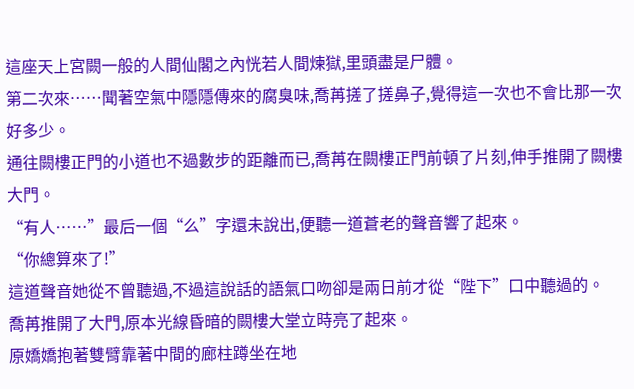這座天上宮闕一般的人間仙閣之內恍若人間煉獄,里頭盡是尸體。
第二次來……聞著空氣中隱隱傳來的腐臭味,喬苒搓了搓鼻子,覺得這一次也不會比那一次好多少。
通往闕樓正門的小道也不過數步的距離而已,喬苒在闕樓正門前頓了片刻,伸手推開了闕樓大門。
“有人……”最后一個“么”字還未說出,便聽一道蒼老的聲音響了起來。
“你總算來了!”
這道聲音她從不曾聽過,不過這說話的語氣口吻卻是兩日前才從“陛下”口中聽過的。
喬苒推開了大門,原本光線昏暗的闕樓大堂立時亮了起來。
原嬌嬌抱著雙臂靠著中間的廊柱蹲坐在地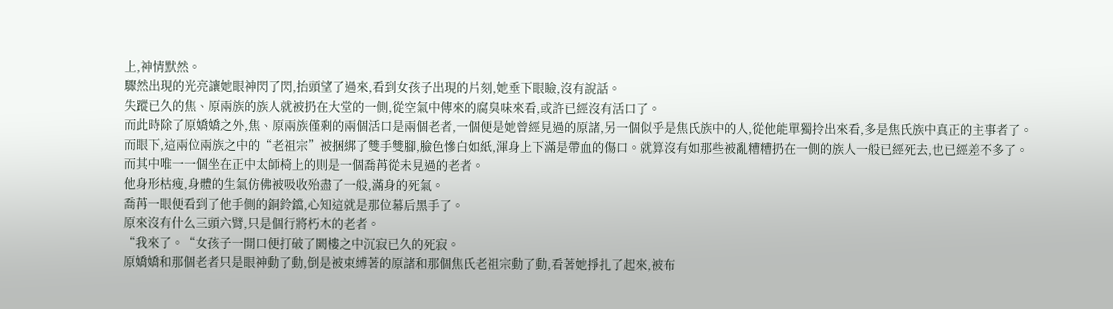上,神情默然。
驟然出現的光亮讓她眼神閃了閃,抬頭望了過來,看到女孩子出現的片刻,她垂下眼瞼,沒有說話。
失蹤已久的焦、原兩族的族人就被扔在大堂的一側,從空氣中傳來的腐臭味來看,或許已經沒有活口了。
而此時除了原嬌嬌之外,焦、原兩族僅剩的兩個活口是兩個老者,一個便是她曾經見過的原諸,另一個似乎是焦氏族中的人,從他能單獨拎出來看,多是焦氏族中真正的主事者了。
而眼下,這兩位兩族之中的“老祖宗”被捆綁了雙手雙腳,臉色慘白如紙,渾身上下滿是帶血的傷口。就算沒有如那些被亂糟糟扔在一側的族人一般已經死去,也已經差不多了。
而其中唯一一個坐在正中太師椅上的則是一個喬苒從未見過的老者。
他身形枯瘦,身體的生氣仿佛被吸收殆盡了一般,滿身的死氣。
喬苒一眼便看到了他手側的銅鈴鐺,心知這就是那位幕后黑手了。
原來沒有什么三頭六臂,只是個行將朽木的老者。
“我來了。“女孩子一開口便打破了闕樓之中沉寂已久的死寂。
原嬌嬌和那個老者只是眼神動了動,倒是被束縛著的原諸和那個焦氏老祖宗動了動,看著她掙扎了起來,被布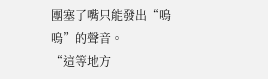團塞了嘴只能發出“嗚嗚”的聲音。
“這等地方